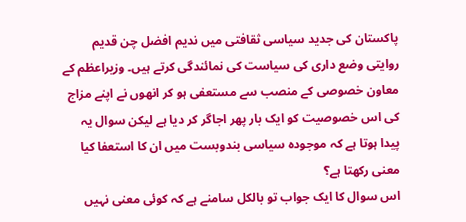پاکستان کی جدید سیاسی ثقافتی میں ندیم افضل چن قدیم روایتی وضع داری کی سیاست کی نمائندگی کرتے ہیں۔ وزیراعظم کے معاون خصوصی کے منصب سے مستعفی ہو کر انھوں نے اپنے مزاج کی اس خصوصیت کو ایک بار پھر اجاگر کر دیا ہے لیکن سوال یہ پیدا ہوتا ہے کہ موجودہ سیاسی بندوبست میں ان کا استعفا کیا معنی رکھتا ہے؟
اس سوال کا ایک جواب تو بالکل سامنے ہے کہ کوئی معنی نہیں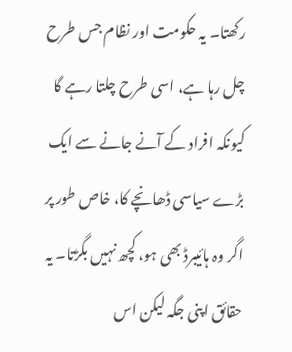رکھتا۔ یہ حکومت اور نظام جس طرح چل رہا ہے، اسی طرح چلتا رہے گا کیونکہ افراد کے آنے جانے سے ایک بڑے سیاسی ڈھانچے کا، خاص طور پر اگر وہ ہائیبرڈ بھی ہو، کچھ نہیں بگڑتا۔ یہ حقائق اپنی جگہ لیکن اس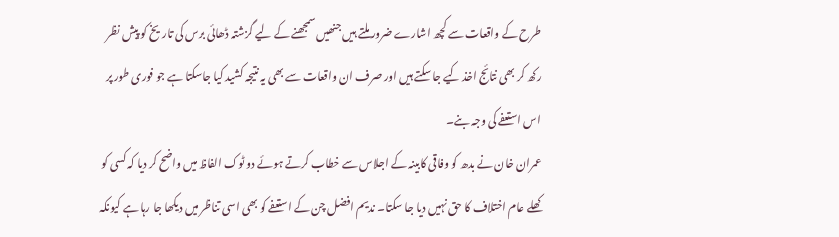طرح کے واقعات سے کچھ اشارے ضرور ملتے ہیں جنھیں سمجھنے کے لیے گزشتہ ڈھائی برس کی تاریخ کو پیش نظر رکھ کر بھی نتائج اخذ کیے جا سکتے ہیں اور صرف ان واقعات سے بھی یہ نتیجہ کشید کیا جاسکتا ہے جو فوری طور پر اس استعفے کی وجہ بنے۔
عمران خان نے بدھ کو وفاقی کابینہ کے اجلاس سے خطاب کرتے ہوئے دو ٹوک الفاظ میں واضح کر دیا کہ کسی کو کھلے عام اختلاف کا حق نہیں دیا جا سکتا۔ ندیم افضل چن کے استعفے کو بھی اسی تناظر میں دیکھا جا رہا ہے کیونکہ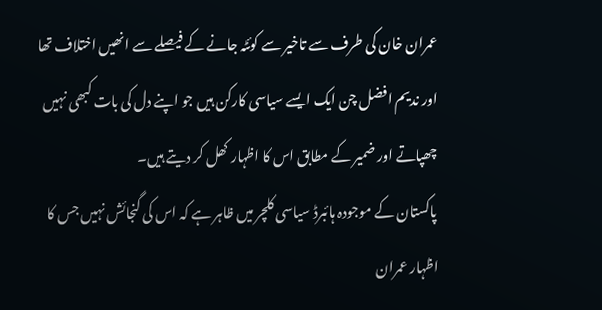عمران خان کی طرف سے تاخیر سے کوئٹہ جانے کے فیصلے سے انھیں اختلاف تھا اور ندیم افضل چن ایک ایسے سیاسی کارکن ہیں جو اپنے دل کی بات کبھی نہیں چھپاتے اور ضمیر کے مطابق اس کا اظہار کھل کر دیتے ہیں۔
پاکستان کے موجودہ ہائبرڈ سیاسی کلچر میں ظاہر ہے کہ اس کی گنجائش نہیں جس کا اظہار عمران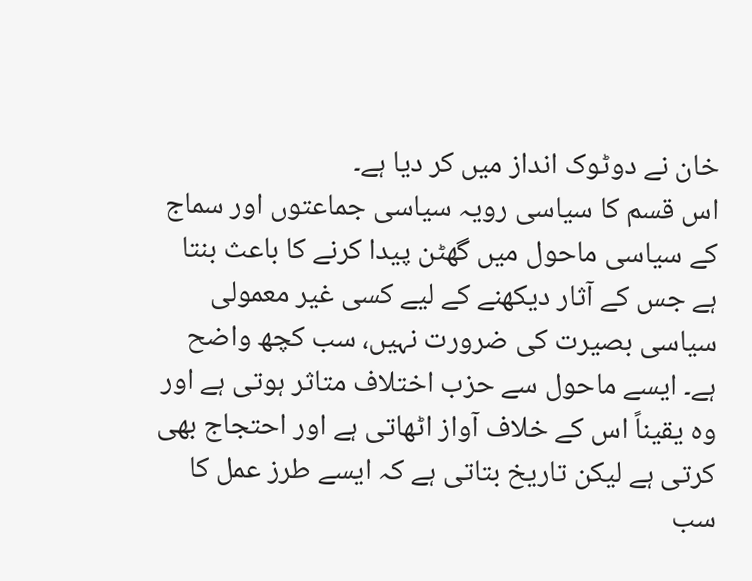خان نے دوٹوک انداز میں کر دیا ہے۔
اس قسم کا سیاسی رویہ سیاسی جماعتوں اور سماج کے سیاسی ماحول میں گھٹن پیدا کرنے کا باعث بنتا ہے جس کے آثار دیکھنے کے لیے کسی غیر معمولی سیاسی بصیرت کی ضرورت نہیں، سب کچھ واضح ہے۔ ایسے ماحول سے حزب اختلاف متاثر ہوتی ہے اور وہ یقیناً اس کے خلاف آواز اٹھاتی ہے اور احتجاج بھی کرتی ہے لیکن تاریخ بتاتی ہے کہ ایسے طرز عمل کا سب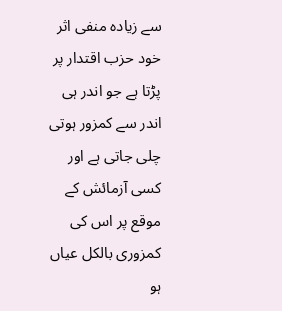سے زیادہ منفی اثر خود حزب اقتدار پر پڑتا ہے جو اندر ہی اندر سے کمزور ہوتی چلی جاتی ہے اور کسی آزمائش کے موقع پر اس کی کمزوری بالکل عیاں ہو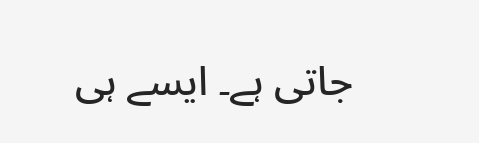جاتی ہے۔ ایسے ہی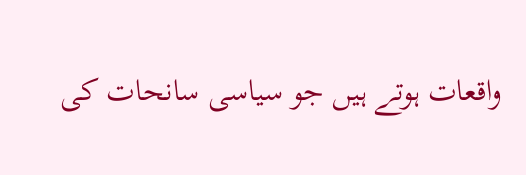واقعات ہوتے ہیں جو سیاسی سانحات کی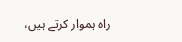راہ ہموار کرتے ہیں،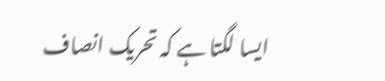ایسا لگتا ہے کہ تحریک انصاف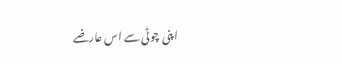اپنی چوٹی سے اس عارضے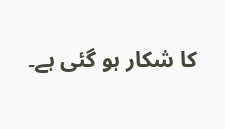کا شکار ہو گئی ہے۔